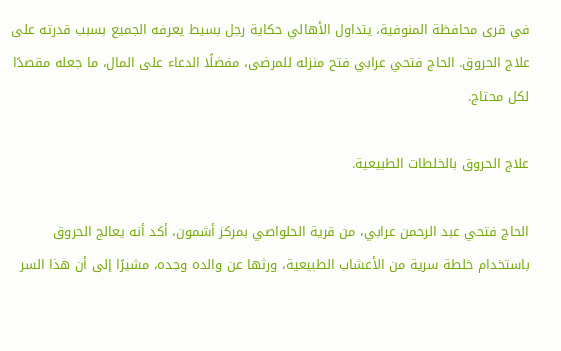في قرى محافظة المنوفية، يتداول الأهالي حكاية رجل بسيط يعرفه الجميع بسبب قدرته على علاج الحروق. الحاج فتحي عرابي فتح منزله للمرضى، مفضلًا الدعاء على المال، ما جعله مقصدًا لكل محتاج.

علاج الحروق بالخلطات الطبيعية.

الحاج فتحي عبد الرحمن عرابي، من قرية الحلواصي بمركز أشمون، أكد أنه يعالج الحروق باستخدام خلطة سرية من الأعشاب الطبيعية، ورثها عن والده وجده، مشيرًا إلى أن هذا السر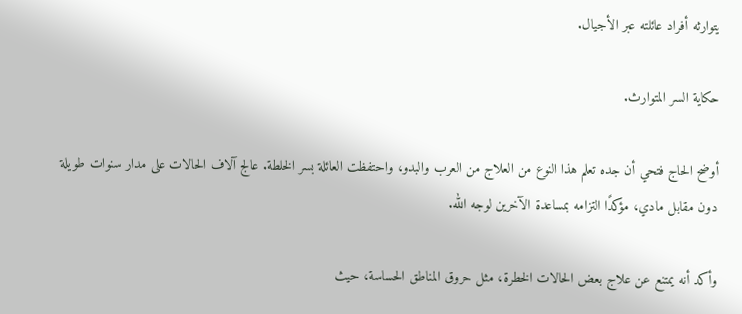يتوارثه أفراد عائلته عبر الأجيال.

حكاية السر المتوارث.

أوضح الحاج فتحي أن جده تعلم هذا النوع من العلاج من العرب والبدو، واحتفظت العائلة بسر الخلطة. عالج آلاف الحالات على مدار سنوات طويلة دون مقابل مادي، مؤكدًا التزامه بمساعدة الآخرين لوجه الله.

وأكد أنه يمتنع عن علاج بعض الحالات الخطرة، مثل حروق المناطق الحساسة، حيث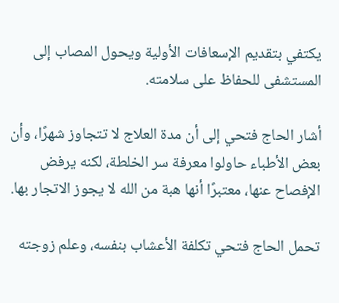يكتفي بتقديم الإسعافات الأولية ويحول المصاب إلى المستشفى للحفاظ على سلامته.

أشار الحاج فتحي إلى أن مدة العلاج لا تتجاوز شهرًا، وأن بعض الأطباء حاولوا معرفة سر الخلطة، لكنه يرفض الإفصاح عنها، معتبرًا أنها هبة من الله لا يجوز الاتجار بها.

تحمل الحاج فتحي تكلفة الأعشاب بنفسه، وعلم زوجته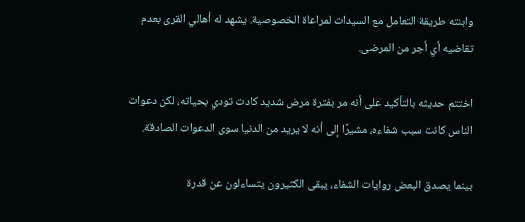وابنته طريقة التعامل مع السيدات لمراعاة الخصوصية. يشهد له أهالي القرى بعدم تقاضيه أي أجر من المرضى.

اختتم حديثه بالتأكيد على أنه مر بفترة مرض شديد كادت تودي بحياته، لكن دعوات الناس كانت سبب شفاءه، مشيرًا إلى أنه لا يريد من الدنيا سوى الدعوات الصادقة.

بينما يصدق البعض روايات الشفاء، يبقى الكثيرون يتساءلون عن قدرة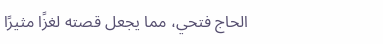الحاج فتحي، مما يجعل قصته لغزًا مثيرًا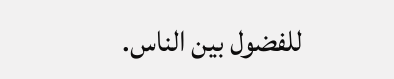للفضول بين الناس.